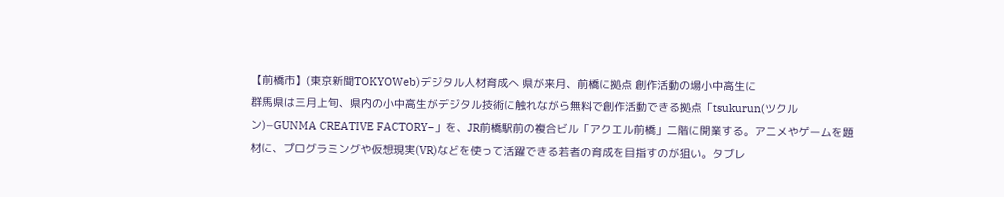【前橋市】(東京新聞TOKYOWeb)デジタル人材育成へ 県が来月、前橋に拠点 創作活動の場小中高生に
群馬県は三月上旬、県内の小中高生がデジタル技術に触れながら無料で創作活動できる拠点「tsukurun(ツクルン)−GUNMA CREATIVE FACTORY−」を、JR前橋駅前の複合ビル「アクエル前橋」二階に開業する。アニメやゲームを題材に、プログラミングや仮想現実(VR)などを使って活躍できる若者の育成を目指すのが狙い。タブレ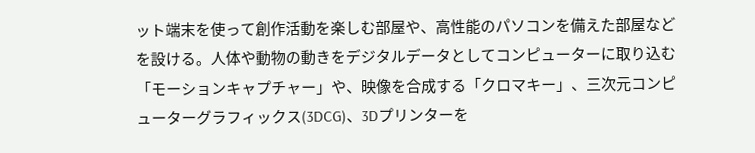ット端末を使って創作活動を楽しむ部屋や、高性能のパソコンを備えた部屋などを設ける。人体や動物の動きをデジタルデータとしてコンピューターに取り込む「モーションキャプチャー」や、映像を合成する「クロマキー」、三次元コンピューターグラフィックス(3DCG)、3Dプリンターを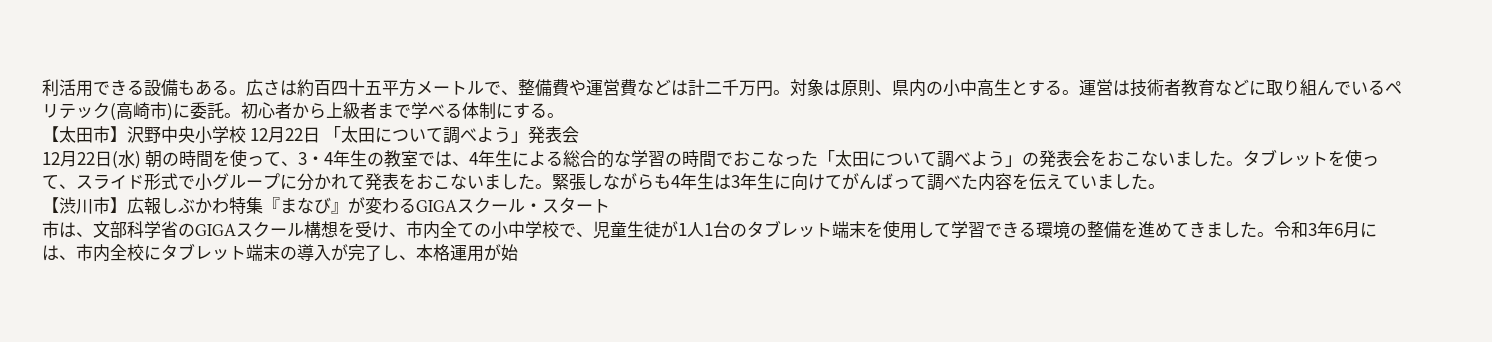利活用できる設備もある。広さは約百四十五平方メートルで、整備費や運営費などは計二千万円。対象は原則、県内の小中高生とする。運営は技術者教育などに取り組んでいるペリテック(高崎市)に委託。初心者から上級者まで学べる体制にする。
【太田市】沢野中央小学校 12月22日 「太田について調べよう」発表会
12月22日(水) 朝の時間を使って、3・4年生の教室では、4年生による総合的な学習の時間でおこなった「太田について調べよう」の発表会をおこないました。タブレットを使って、スライド形式で小グループに分かれて発表をおこないました。緊張しながらも4年生は3年生に向けてがんばって調べた内容を伝えていました。
【渋川市】広報しぶかわ特集『まなび』が変わるGIGAスクール・スタート
市は、文部科学省のGIGAスクール構想を受け、市内全ての小中学校で、児童生徒が1人1台のタブレット端末を使用して学習できる環境の整備を進めてきました。令和3年6月には、市内全校にタブレット端末の導入が完了し、本格運用が始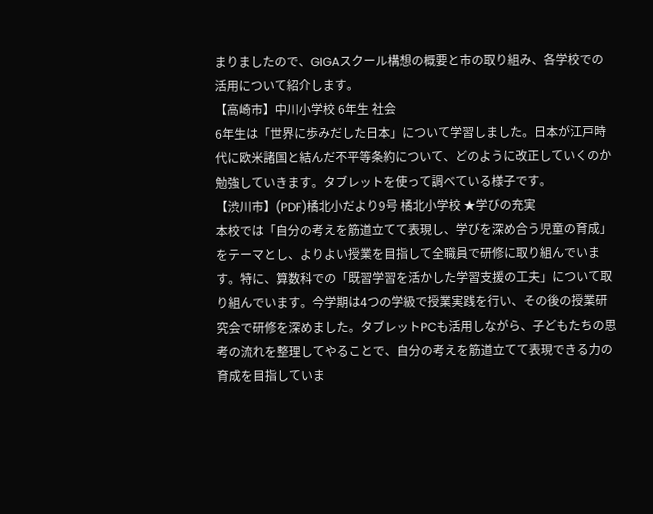まりましたので、GIGAスクール構想の概要と市の取り組み、各学校での活用について紹介します。
【高崎市】中川小学校 6年生 社会
6年生は「世界に歩みだした日本」について学習しました。日本が江戸時代に欧米諸国と結んだ不平等条約について、どのように改正していくのか勉強していきます。タブレットを使って調べている様子です。
【渋川市】(PDF)橘北小だより9号 橘北小学校 ★学びの充実
本校では「自分の考えを筋道立てて表現し、学びを深め合う児童の育成」をテーマとし、よりよい授業を目指して全職員で研修に取り組んでいます。特に、算数科での「既習学習を活かした学習支援の工夫」について取り組んでいます。今学期は4つの学級で授業実践を行い、その後の授業研究会で研修を深めました。タブレットPCも活用しながら、子どもたちの思考の流れを整理してやることで、自分の考えを筋道立てて表現できる力の育成を目指していま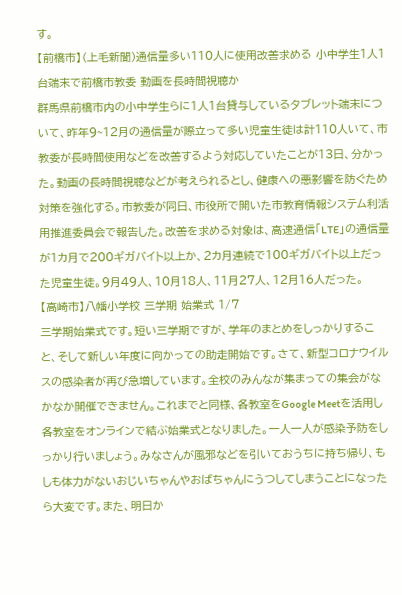す。
【前橋市】(上毛新聞)通信量多い110人に使用改善求める 小中学生1人1台端末で前橋市教委 動画を長時間視聴か
群馬県前橋市内の小中学生らに1人1台貸与しているタブレット端末について、昨年9~12月の通信量が際立って多い児童生徒は計110人いて、市教委が長時間使用などを改善するよう対応していたことが13日、分かった。動画の長時間視聴などが考えられるとし、健康への悪影響を防ぐため対策を強化する。市教委が同日、市役所で開いた市教育情報システム利活用推進委員会で報告した。改善を求める対象は、高速通信「LTE」の通信量が1カ月で200ギガバイト以上か、2カ月連続で100ギガバイト以上だった児童生徒。9月49人、10月18人、11月27人、12月16人だった。
【高崎市】八幡小学校 三学期 始業式 1/7
三学期始業式です。短い三学期ですが、学年のまとめをしっかりすること、そして新しい年度に向かっての助走開始です。さて、新型コロナウイルスの感染者が再び急増しています。全校のみんなが集まっての集会がなかなか開催できません。これまでと同様、各教室をGoogle Meetを活用し各教室をオンラインで結ぶ始業式となりました。一人一人が感染予防をしっかり行いましょう。みなさんが風邪などを引いておうちに持ち帰り、もしも体力がないおじいちゃんやおばちゃんにうつしてしまうことになったら大変です。また、明日か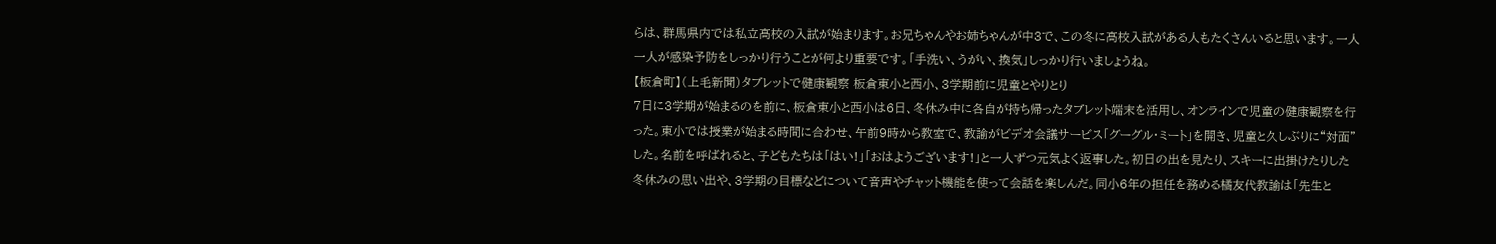らは、群馬県内では私立高校の入試が始まります。お兄ちゃんやお姉ちゃんが中3で、この冬に高校入試がある人もたくさんいると思います。一人一人が感染予防をしっかり行うことが何より重要です。「手洗い、うがい、換気」しっかり行いましょうね。
【板倉町】(上毛新聞)タブレットで健康観察 板倉東小と西小、3学期前に児童とやりとり
7日に3学期が始まるのを前に、板倉東小と西小は6日、冬休み中に各自が持ち帰ったタブレット端末を活用し、オンラインで児童の健康観察を行った。東小では授業が始まる時間に合わせ、午前9時から教室で、教諭がビデオ会議サービス「グーグル・ミート」を開き、児童と久しぶりに“対面”した。名前を呼ばれると、子どもたちは「はい!」「おはようございます!」と一人ずつ元気よく返事した。初日の出を見たり、スキーに出掛けたりした冬休みの思い出や、3学期の目標などについて音声やチャット機能を使って会話を楽しんだ。同小6年の担任を務める橘友代教諭は「先生と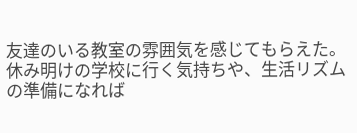友達のいる教室の雰囲気を感じてもらえた。休み明けの学校に行く気持ちや、生活リズムの準備になれば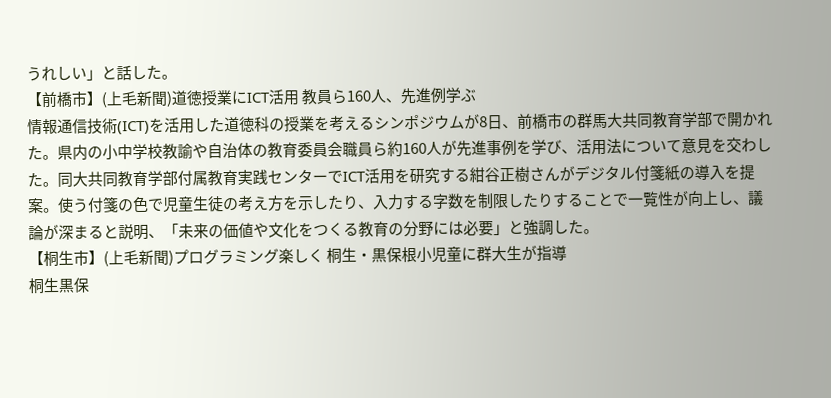うれしい」と話した。
【前橋市】(上毛新聞)道徳授業にICT活用 教員ら160人、先進例学ぶ
情報通信技術(ICT)を活用した道徳科の授業を考えるシンポジウムが8日、前橋市の群馬大共同教育学部で開かれた。県内の小中学校教諭や自治体の教育委員会職員ら約160人が先進事例を学び、活用法について意見を交わした。同大共同教育学部付属教育実践センターでICT活用を研究する紺谷正樹さんがデジタル付箋紙の導入を提案。使う付箋の色で児童生徒の考え方を示したり、入力する字数を制限したりすることで一覧性が向上し、議論が深まると説明、「未来の価値や文化をつくる教育の分野には必要」と強調した。
【桐生市】(上毛新聞)プログラミング楽しく 桐生・黒保根小児童に群大生が指導
桐生黒保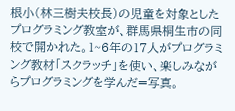根小(林三樹夫校長)の児童を対象としたプログラミング教室が、群馬県桐生市の同校で開かれた。1~6年の17人がプログラミング教材「スクラッチ」を使い、楽しみながらプログラミングを学んだ=写真。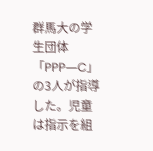群馬大の学生団体「PPP―C」の3人が指導した。児童は指示を組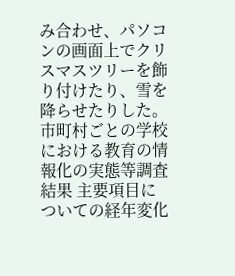み合わせ、パソコンの画面上でクリスマスツリーを飾り付けたり、雪を降らせたりした。
市町村ごとの学校における教育の情報化の実態等調査結果 主要項目についての経年変化